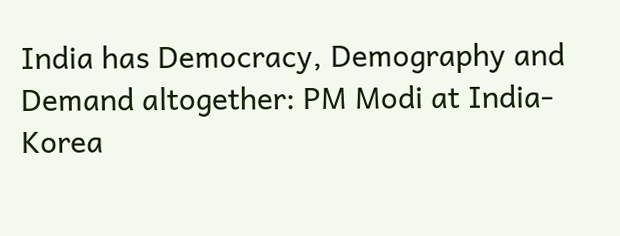India has Democracy, Demography and Demand altogether: PM Modi at India-Korea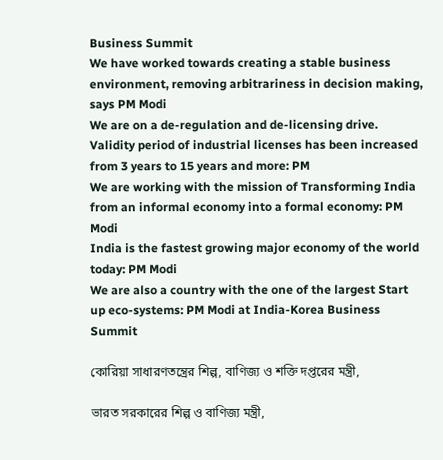Business Summit
We have worked towards creating a stable business environment, removing arbitrariness in decision making, says PM Modi
We are on a de-regulation and de-licensing drive. Validity period of industrial licenses has been increased from 3 years to 15 years and more: PM
We are working with the mission of Transforming India from an informal economy into a formal economy: PM Modi
India is the fastest growing major economy of the world today: PM Modi
We are also a country with the one of the largest Start up eco-systems: PM Modi at India-Korea Business Summit

কোরিয়া সাধারণতন্ত্রের শিল্প, বাণিজ্য ও শক্তি দপ্তরের মন্ত্রী,

ভারত সরকারের শিল্প ও বাণিজ্য মন্ত্রী,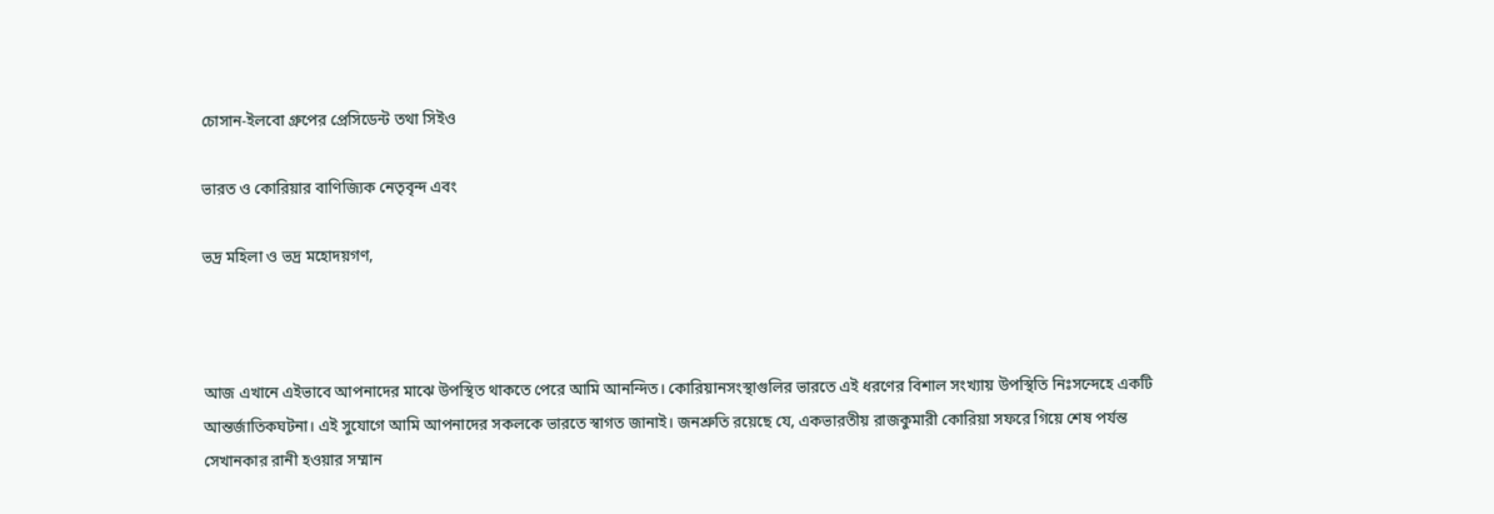চোসান-ইলবো গ্রুপের প্রেসিডেন্ট তথা সিইও

ভারত ও কোরিয়ার বাণিজ্যিক নেতৃবৃন্দ এবং

ভদ্র মহিলা ও ভদ্র মহোদয়গণ,



আজ এখানে এইভাবে আপনাদের মাঝে উপস্থিত থাকতে পেরে আমি আনন্দিত। কোরিয়ানসংস্থাগুলির ভারতে এই ধরণের বিশাল সংখ্যায় উপস্থিতি নিঃসন্দেহে একটি আন্তর্জাতিকঘটনা। এই সুযোগে আমি আপনাদের সকলকে ভারতে স্বাগত জানাই। জনশ্রুতি রয়েছে যে, একভারতীয় রাজকুমারী কোরিয়া সফরে গিয়ে শেষ পর্যন্ত সেখানকার রানী হওয়ার সম্মান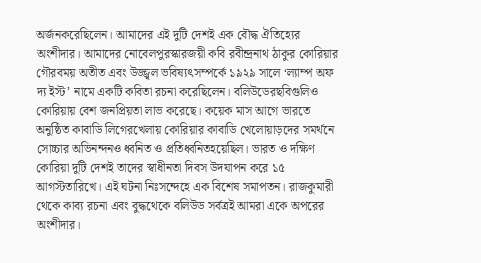অর্জনকরেছিলেন। আমাদের এই দুটি দেশই এক বৌদ্ধ ঐতিহ্যের অংশীদার। আমাদের নোবেলপুরস্কারজয়ী কবি রবীন্দ্রনাথ ঠাকুর কোরিয়ার গৌরবময় অতীত এবং উজ্জ্বল ভবিষ্যৎসম্পর্কে ১৯২৯ সালে ‘ল্যাম্প অফ দ্য ইস্ট’ নামে একটি কবিতা রচনা করেছিলেন। বলিউডেরছবিগুলিও কোরিয়ায় বেশ জনপ্রিয়তা লাভ করেছে। কয়েক মাস আগে ভারতে অনুষ্ঠিত কাবাডি লিগেরখেলায় কোরিয়ার কাবাডি খেলোয়াড়দের সমর্থনে সোচ্চার অভিনন্দনও ধ্বনিত ও প্রতিধ্বনিতহয়েছিল। ভারত ও দক্ষিণ কোরিয়া দুটি দেশই তাদের স্বাধীনতা দিবস উদযাপন করে ১৫ আগস্টতারিখে। এই ঘটনা নিঃসন্দেহে এক বিশেষ সমাপতন। রাজকুমারী থেকে কাব্য রচনা এবং বুদ্ধথেকে বলিউড সর্বত্রই আমরা একে অপরের অংশীদার।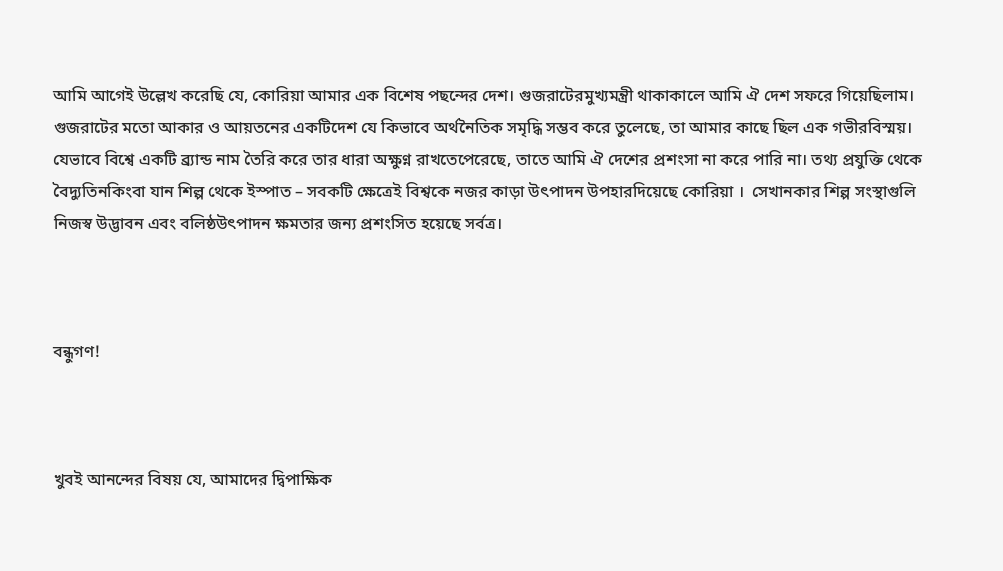আমি আগেই উল্লেখ করেছি যে, কোরিয়া আমার এক বিশেষ পছন্দের দেশ। গুজরাটেরমুখ্যমন্ত্রী থাকাকালে আমি ঐ দেশ সফরে গিয়েছিলাম। গুজরাটের মতো আকার ও আয়তনের একটিদেশ যে কিভাবে অর্থনৈতিক সমৃদ্ধি সম্ভব করে তুলেছে, তা আমার কাছে ছিল এক গভীরবিস্ময়। যেভাবে বিশ্বে একটি ব্র্যান্ড নাম তৈরি করে তার ধারা অক্ষুণ্ন রাখতেপেরেছে, তাতে আমি ঐ দেশের প্রশংসা না করে পারি না। তথ্য প্রযুক্তি থেকে বৈদ্যুতিনকিংবা যান শিল্প থেকে ইস্পাত – সবকটি ক্ষেত্রেই বিশ্বকে নজর কাড়া উৎপাদন উপহারদিয়েছে কোরিয়া ।  সেখানকার শিল্প সংস্থাগুলি নিজস্ব উদ্ভাবন এবং বলিষ্ঠউৎপাদন ক্ষমতার জন্য প্রশংসিত হয়েছে সর্বত্র।



বন্ধুগণ!



খুবই আনন্দের বিষয় যে, আমাদের দ্বিপাক্ষিক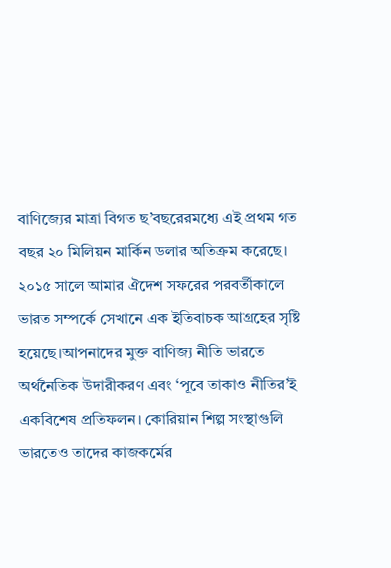বাণিজ্যের মাত্রা বিগত ছ’বছরেরমধ্যে এই প্রথম গত বছর ২০ মিলিয়ন মার্কিন ডলার অতিক্রম করেছে। ২০১৫ সালে আমার ঐদেশ সফরের পরবর্তীকালে ভারত সম্পর্কে সেখানে এক ইতিবাচক আগ্রহের সৃষ্টি হয়েছে।আপনাদের মুক্ত বাণিজ্য নীতি ভারতে অর্থনৈতিক উদারীকরণ এবং ‘পূবে তাকাও নীতির’ই একবিশেষ প্রতিফলন। কোরিয়ান শিল্প সংস্থাগুলি ভারতেও তাদের কাজকর্মের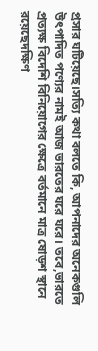প্রসার ঘটিয়েছে।সত্যি কথা বলতে কি, আপনাদের অনেকগুলি উৎপাদিত পণ্যের নামই আজ ভারতের ঘরে ঘরে। তবে,ভারতে প্রত্যক্ষ বিদেশি বিনিয়োগের ক্ষেত্রে বর্তমানে মাত্র ষোড়শ স্থানে রয়েছেদক্ষিণ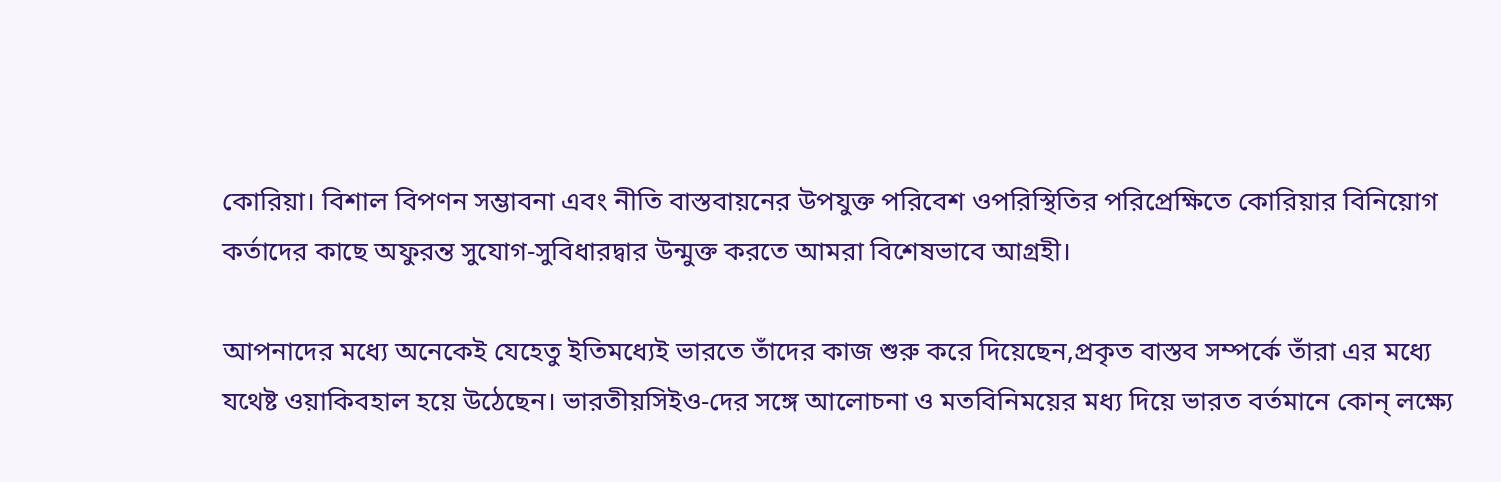কোরিয়া। বিশাল বিপণন সম্ভাবনা এবং নীতি বাস্তবায়নের উপযুক্ত পরিবেশ ওপরিস্থিতির পরিপ্রেক্ষিতে কোরিয়ার বিনিয়োগ কর্তাদের কাছে অফুরন্ত সুযোগ-সুবিধারদ্বার উন্মুক্ত করতে আমরা বিশেষভাবে আগ্রহী।

আপনাদের মধ্যে অনেকেই যেহেতু ইতিমধ্যেই ভারতে তাঁদের কাজ শুরু করে দিয়েছেন,প্রকৃত বাস্তব সম্পর্কে তাঁরা এর মধ্যে যথেষ্ট ওয়াকিবহাল হয়ে উঠেছেন। ভারতীয়সিইও-দের সঙ্গে আলোচনা ও মতবিনিময়ের মধ্য দিয়ে ভারত বর্তমানে কোন্‌ লক্ষ্যে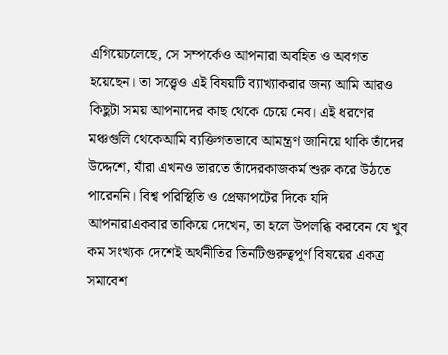এগিয়েচলেছে, সে সম্পর্কেও আপনারা অবহিত ও অবগত হয়েছেন। তা সত্ত্বেও এই বিষয়টি ব্যাখ্যাকরার জন্য আমি আরও কিছুটা সময় আপনাদের কাছ থেকে চেয়ে নেব। এই ধরণের মঞ্চগুলি থেকেআমি ব্যক্তিগতভাবে আমন্ত্রণ জানিয়ে থাকি তাঁদের উদ্দেশে, যাঁরা এখনও ভারতে তাঁদেরকাজকর্ম শুরু করে উঠতে পারেননি। বিশ্ব পরিস্থিতি ও প্রেক্ষাপটের দিকে যদি আপনারাএকবার তাকিয়ে দেখেন, তা হলে উপলব্ধি করবেন যে খুব কম সংখ্যক দেশেই অর্থনীতির তিনটিগুরুত্বপূর্ণ বিষয়ের একত্র সমাবেশ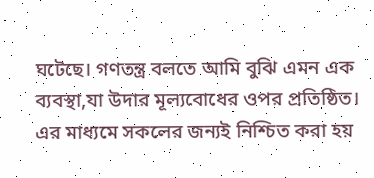ঘটেছে। গণতন্ত্র বলতে আমি বুঝি এমন এক ব্যবস্থা,যা উদার মূল্যবোধের ওপর প্রতিষ্ঠিত। এর মাধ্যমে সকলের জন্যই নিশ্চিত করা হয়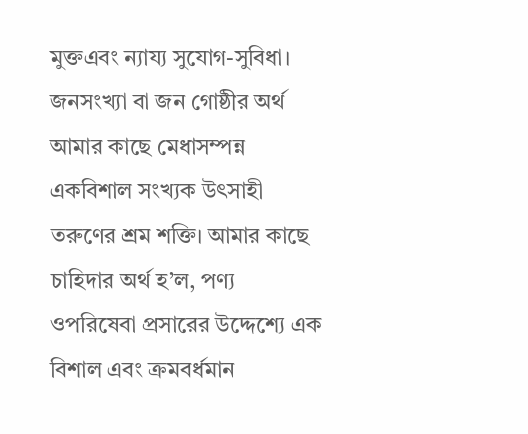মুক্তএবং ন্যায্য সুযোগ-সুবিধা। জনসংখ্যা বা জন গোষ্ঠীর অর্থ আমার কাছে মেধাসম্পন্ন একবিশাল সংখ্যক উৎসাহী তরুণের শ্রম শক্তি। আমার কাছে চাহিদার অর্থ হ’ল, পণ্য ওপরিষেবা প্রসারের উদ্দেশ্যে এক বিশাল এবং ক্রমবর্ধমান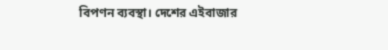বিপণন ব্যবস্থা। দেশের এইবাজার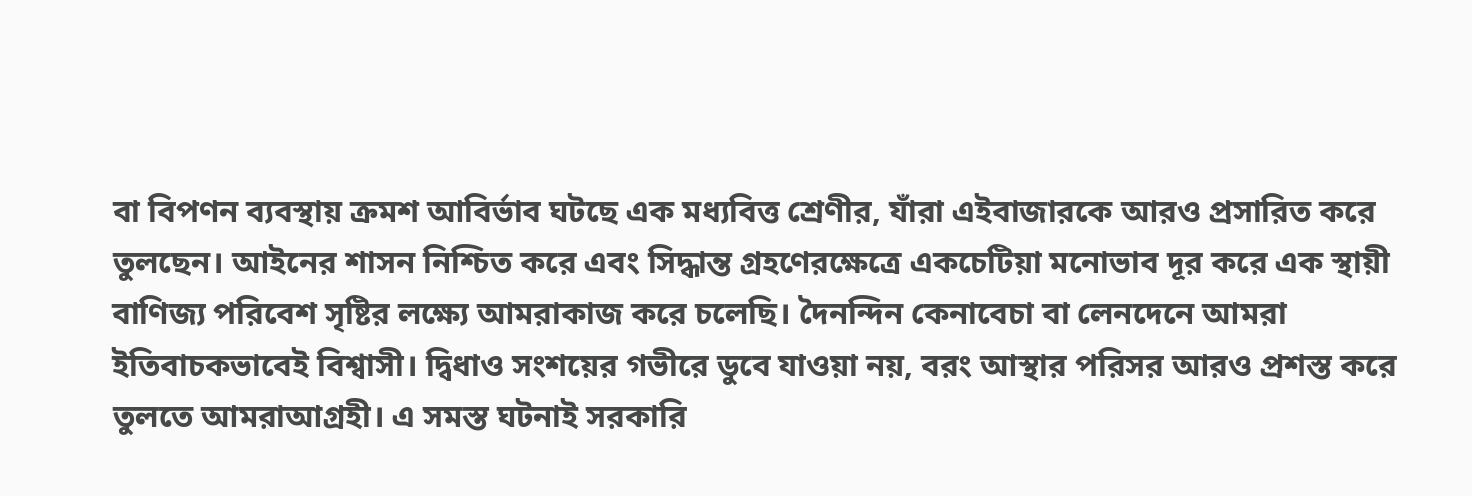বা বিপণন ব্যবস্থায় ক্রমশ আবির্ভাব ঘটছে এক মধ্যবিত্ত শ্রেণীর, যাঁরা এইবাজারকে আরও প্রসারিত করে তুলছেন। আইনের শাসন নিশ্চিত করে এবং সিদ্ধান্ত গ্রহণেরক্ষেত্রে একচেটিয়া মনোভাব দূর করে এক স্থায়ী বাণিজ্য পরিবেশ সৃষ্টির লক্ষ্যে আমরাকাজ করে চলেছি। দৈনন্দিন কেনাবেচা বা লেনদেনে আমরা ইতিবাচকভাবেই বিশ্বাসী। দ্বিধাও সংশয়ের গভীরে ডুবে যাওয়া নয়, বরং আস্থার পরিসর আরও প্রশস্ত করে তুলতে আমরাআগ্রহী। এ সমস্ত ঘটনাই সরকারি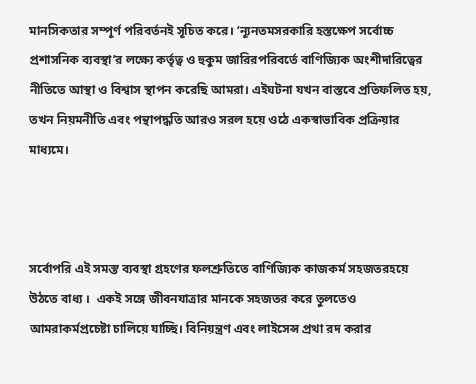মানসিকতার সম্পূর্ণ পরিবর্তনই সূচিত করে। ‘ন্যূনতমসরকারি হস্তক্ষেপ সর্বোচ্চ প্রশাসনিক ব্যবস্থা’র লক্ষ্যে কর্তৃত্ব ও হুকুম জারিরপরিবর্তে বাণিজ্যিক অংশীদারিত্বের নীতিতে আস্থা ও বিশ্বাস স্থাপন করেছি আমরা। এইঘটনা যখন বাস্তবে প্রতিফলিত হয়, তখন নিয়মনীতি এবং পন্থাপদ্ধতি আরও সরল হয়ে ওঠে একস্বাভাবিক প্রক্রিয়ার মাধ্যমে।



সর্বোপরি এই সমস্ত ব্যবস্থা গ্রহণের ফলশ্রুতিতে বাণিজ্যিক কাজকর্ম সহজতরহয়ে উঠতে বাধ্য ।  একই সঙ্গে জীবনযাত্রার মানকে সহজতর করে তুলতেও আমরাকর্মপ্রচেষ্টা চালিয়ে যাচ্ছি। বিনিয়ন্ত্রণ এবং লাইসেন্স প্রথা রদ করার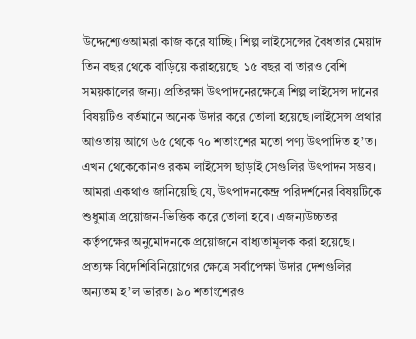উদ্দেশ্যেওআমরা কাজ করে যাচ্ছি। শিল্প লাইসেন্সের বৈধতার মেয়াদ তিন বছর থেকে বাড়িয়ে করাহয়েছে  ১৫ বছর বা তারও বেশি সময়কালের জন্য। প্রতিরক্ষা উৎপাদনেরক্ষেত্রে শিল্প লাইসেন্স দানের বিষয়টিও বর্তমানে অনেক উদার করে তোলা হয়েছে।লাইসেন্স প্রথার আওতায় আগে ৬৫ থেকে ৭০ শতাংশের মতো পণ্য উৎপাদিত হ’ত। এখন থেকেকোনও রকম লাইসেন্স ছাড়াই সেগুলির উৎপাদন সম্ভব। আমরা একথাও জানিয়েছি যে, উৎপাদনকেন্দ্র পরিদর্শনের বিষয়টিকে শুধুমাত্র প্রয়োজন-ভিত্তিক করে তোলা হবে। এজন্যউচ্চতর কর্তৃপক্ষের অনুমোদনকে প্রয়োজনে বাধ্যতামূলক করা হয়েছে। প্রত্যক্ষ বিদেশিবিনিয়োগের ক্ষেত্রে সর্বাপেক্ষা উদার দেশগুলির অন্যতম হ’ল ভারত। ৯০ শতাংশেরও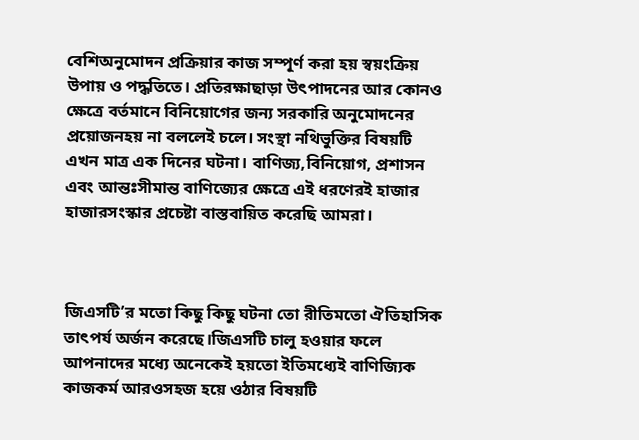বেশিঅনুমোদন প্রক্রিয়ার কাজ সম্পূর্ণ করা হয় স্বয়ংক্রিয় উপায় ও পদ্ধতিতে। প্রতিরক্ষাছাড়া উৎপাদনের আর কোনও ক্ষেত্রে বর্তমানে বিনিয়োগের জন্য সরকারি অনুমোদনের প্রয়োজনহয় না বললেই চলে। সংস্থা নথিভুক্তির বিষয়টি এখন মাত্র এক দিনের ঘটনা। বাণিজ্য,বিনিয়োগ, প্রশাসন এবং আন্তঃসীমান্ত বাণিজ্যের ক্ষেত্রে এই ধরণেরই হাজার হাজারসংস্কার প্রচেষ্টা বাস্তবায়িত করেছি আমরা।



জিএসটি’র মতো কিছু কিছু ঘটনা তো রীতিমতো ঐতিহাসিক তাৎপর্য অর্জন করেছে।জিএসটি চালু হওয়ার ফলে আপনাদের মধ্যে অনেকেই হয়তো ইতিমধ্যেই বাণিজ্যিক কাজকর্ম আরওসহজ হয়ে ওঠার বিষয়টি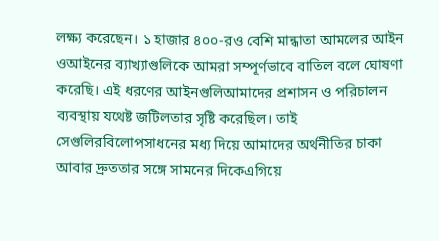লক্ষ্য করেছেন। ১ হাজার ৪০০-রও বেশি মান্ধাতা আমলের আইন ওআইনের ব্যাখ্যাগুলিকে আমরা সম্পূর্ণভাবে বাতিল বলে ঘোষণা করেছি। এই ধরণের আইনগুলিআমাদের প্রশাসন ও পরিচালন ব্যবস্থায় যথেষ্ট জটিলতার সৃষ্টি করেছিল। তাই সেগুলিরবিলোপসাধনের মধ্য দিয়ে আমাদের অর্থনীতির চাকা আবার দ্রুততার সঙ্গে সামনের দিকেএগিয়ে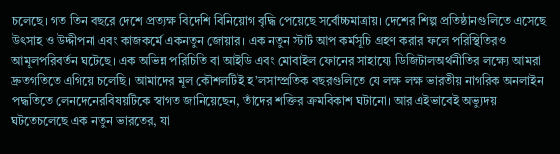চলেছে। গত তিন বছরে দেশে প্রত্যক্ষ বিদেশি বিনিয়োগ বৃদ্ধি পেয়েছে সর্বোচ্চমাত্রায়। দেশের শিল্প প্রতিষ্ঠানগুলিতে এসেছে উৎসাহ ও উদ্দীপনা এবং কাজকর্মে একনতুন জোয়ার। এক নতুন স্টার্ট আপ কর্মসূচি গ্রহণ করার ফলে পরিস্থিতিরও আমূলপরিবর্তন ঘটেছে। এক অভিন্ন পরিচিতি বা আইডি এবং মোবাইল ফোনের সাহায্যে ডিজিটালঅর্থনীতির লক্ষ্যে আমরা দ্রুতগতিতে এগিয়ে চলেছি। আমাদের মূল কৌশলটিই হ’লসাম্প্রতিক বছরগুলিতে যে লক্ষ লক্ষ ভারতীয় নাগরিক অনলাইন পদ্ধতিতে লেনদেনেরবিষয়টিকে স্বাগত জানিয়েছেন, তাঁদের শক্তির ক্রমবিকাশ ঘটানো। আর এইভাবেই অভ্যুদয় ঘটতেচলেছে এক নতুন ভারতের, যা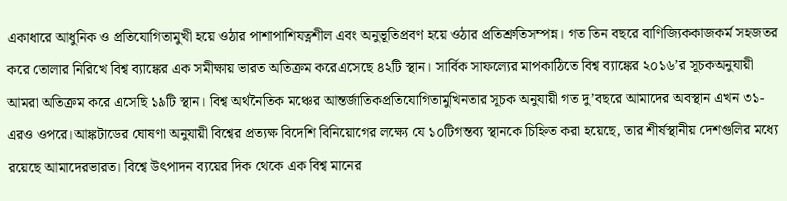একাধারে আধুনিক ও প্রতিযোগিতামুখী হয়ে ওঠার পাশাপাশিযত্নশীল এবং অনুভূতিপ্রবণ হয়ে ওঠার প্রতিশ্রুতিসম্পন্ন। গত তিন বছরে বাণিজ্যিককাজকর্ম সহজতর করে তোলার নিরিখে বিশ্ব ব্যাঙ্কের এক সমীক্ষায় ভারত অতিক্রম করেএসেছে ৪২টি স্থান। সার্বিক সাফল্যের মাপকাঠিতে বিশ্ব ব্যাঙ্কের ২০১৬’র সূচকঅনুযায়ী আমরা অতিক্রম করে এসেছি ১৯টি স্থান। বিশ্ব অর্থনৈতিক মঞ্চের আন্তর্জাতিকপ্রতিযোগিতামুখিনতার সূচক অনুযায়ী গত দু’বছরে আমাদের অবস্থান এখন ৩১-এরও ওপরে।আঙ্কটাডের ঘোষণা অনুযায়ী বিশ্বের প্রত্যক্ষ বিদেশি বিনিয়োগের লক্ষ্যে যে ১০টিগন্তব্য স্থানকে চিহ্নিত করা হয়েছে, তার শীর্ষস্থানীয় দেশগুলির মধ্যে রয়েছে আমাদেরভারত। বিশ্বে উৎপাদন ব্যয়ের দিক থেকে এক বিশ্ব মানের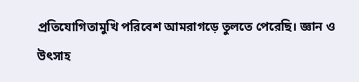প্রতিযোগিতামুখি পরিবেশ আমরাগড়ে তুলতে পেরেছি। জ্ঞান ও উৎসাহ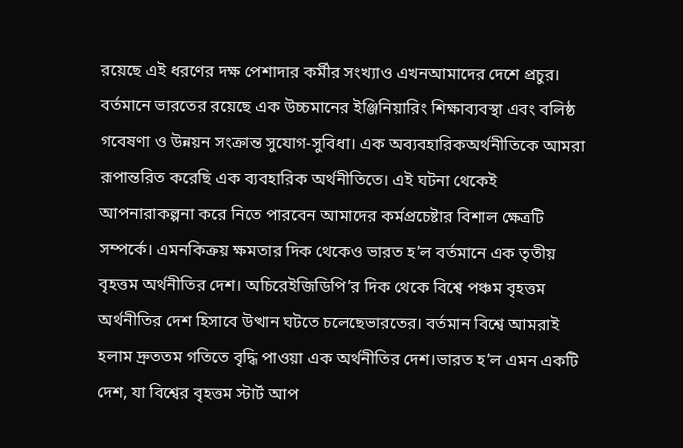রয়েছে এই ধরণের দক্ষ পেশাদার কর্মীর সংখ্যাও এখনআমাদের দেশে প্রচুর। বর্তমানে ভারতের রয়েছে এক উচ্চমানের ইঞ্জিনিয়ারিং শিক্ষাব্যবস্থা এবং বলিষ্ঠ গবেষণা ও উন্নয়ন সংক্রান্ত সুযোগ-সুবিধা। এক অব্যবহারিকঅর্থনীতিকে আমরা রূপান্তরিত করেছি এক ব্যবহারিক অর্থনীতিতে। এই ঘটনা থেকেই আপনারাকল্পনা করে নিতে পারবেন আমাদের কর্মপ্রচেষ্টার বিশাল ক্ষেত্রটি সম্পর্কে। এমনকিক্রয় ক্ষমতার দিক থেকেও ভারত হ’ল বর্তমানে এক তৃতীয় বৃহত্তম অর্থনীতির দেশ। অচিরেইজিডিপি’র দিক থেকে বিশ্বে পঞ্চম বৃহত্তম অর্থনীতির দেশ হিসাবে উত্থান ঘটতে চলেছেভারতের। বর্তমান বিশ্বে আমরাই হলাম দ্রুততম গতিতে বৃদ্ধি পাওয়া এক অর্থনীতির দেশ।ভারত হ’ল এমন একটি দেশ, যা বিশ্বের বৃহত্তম স্টার্ট আপ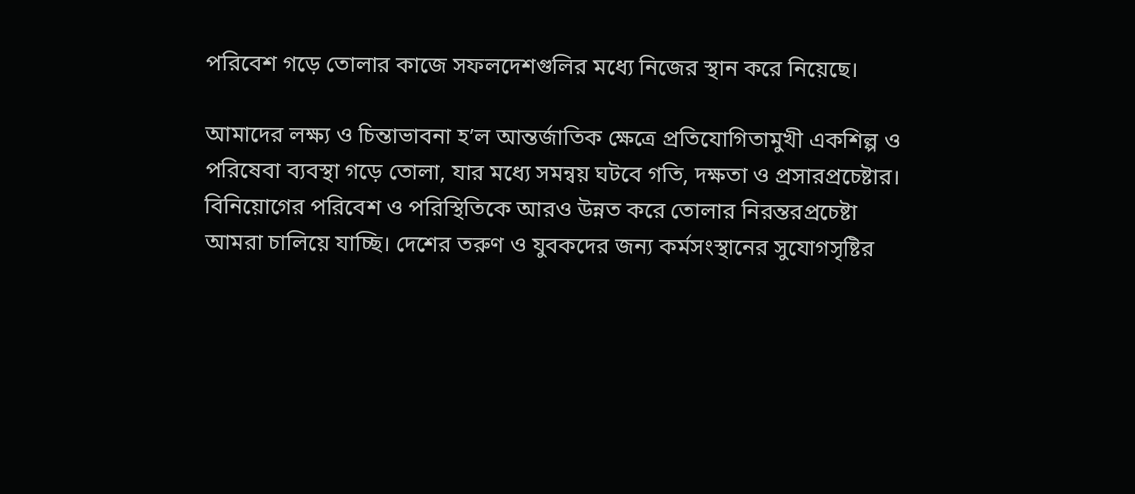পরিবেশ গড়ে তোলার কাজে সফলদেশগুলির মধ্যে নিজের স্থান করে নিয়েছে।

আমাদের লক্ষ্য ও চিন্তাভাবনা হ’ল আন্তর্জাতিক ক্ষেত্রে প্রতিযোগিতামুখী একশিল্প ও পরিষেবা ব্যবস্থা গড়ে তোলা, যার মধ্যে সমন্বয় ঘটবে গতি, দক্ষতা ও প্রসারপ্রচেষ্টার। বিনিয়োগের পরিবেশ ও পরিস্থিতিকে আরও উন্নত করে তোলার নিরন্তরপ্রচেষ্টা আমরা চালিয়ে যাচ্ছি। দেশের তরুণ ও যুবকদের জন্য কর্মসংস্থানের সুযোগসৃষ্টির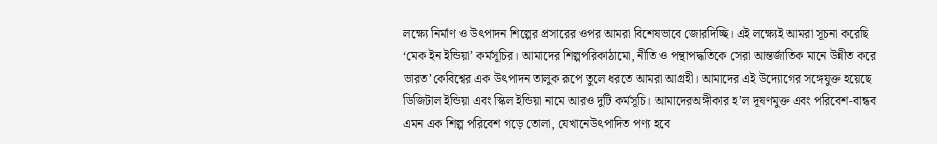লক্ষ্যে নির্মাণ ও উৎপাদন শিল্পের প্রসারের ওপর আমরা বিশেষভাবে জোরদিচ্ছি। এই লক্ষ্যেই আমরা সূচনা করেছি ‘মেক ইন ইন্ডিয়া’ কর্মসূচির। আমাদের শিল্পপরিকাঠামো, নীতি ও পন্থাপদ্ধতিকে সেরা আন্তর্জাতিক মানে উন্নীত করে ভারত’কেবিশ্বের এক উৎপাদন তালুক রূপে তুলে ধরতে আমরা আগ্রহী। আমাদের এই উদ্যোগের সঙ্গেযুক্ত হয়েছে ডিজিটাল ইন্ডিয়া এবং স্কিল ইন্ডিয়া নামে আরও দুটি কর্মসূচি। আমাদেরঅঙ্গীকার হ’ল দূষণমুক্ত এবং পরিবেশ-বান্ধব এমন এক শিল্প পরিবেশ গড়ে তোলা, যেখানেউৎপাদিত পণ্য হবে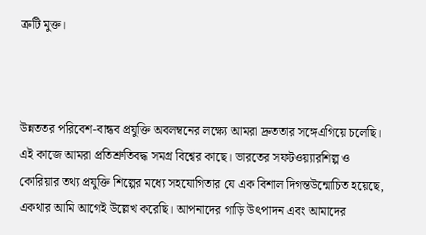ত্রুটি মুক্ত।



উন্নততর পরিবেশ-বান্ধব প্রযুক্তি অবলম্বনের লক্ষ্যে আমরা দ্রুততার সঙ্গেএগিয়ে চলেছি। এই কাজে আমরা প্রতিশ্রুতিবদ্ধ সমগ্র বিশ্বের কাছে। ভারতের সফটওয়্যারশিল্প ও কোরিয়ার তথ্য প্রযুক্তি শিল্পের মধ্যে সহযোগিতার যে এক বিশাল দিগন্তউন্মোচিত হয়েছে, একথার আমি আগেই উল্লেখ করেছি। আপনাদের গাড়ি উৎপাদন এবং আমাদের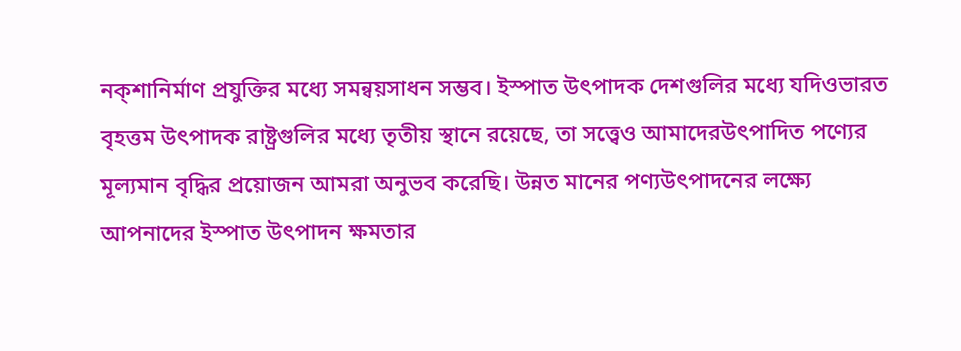নক্‌শানির্মাণ প্রযুক্তির মধ্যে সমন্বয়সাধন সম্ভব। ইস্পাত উৎপাদক দেশগুলির মধ্যে যদিওভারত বৃহত্তম উৎপাদক রাষ্ট্রগুলির মধ্যে তৃতীয় স্থানে রয়েছে, তা সত্ত্বেও আমাদেরউৎপাদিত পণ্যের মূল্যমান বৃদ্ধির প্রয়োজন আমরা অনুভব করেছি। উন্নত মানের পণ্যউৎপাদনের লক্ষ্যে আপনাদের ইস্পাত উৎপাদন ক্ষমতার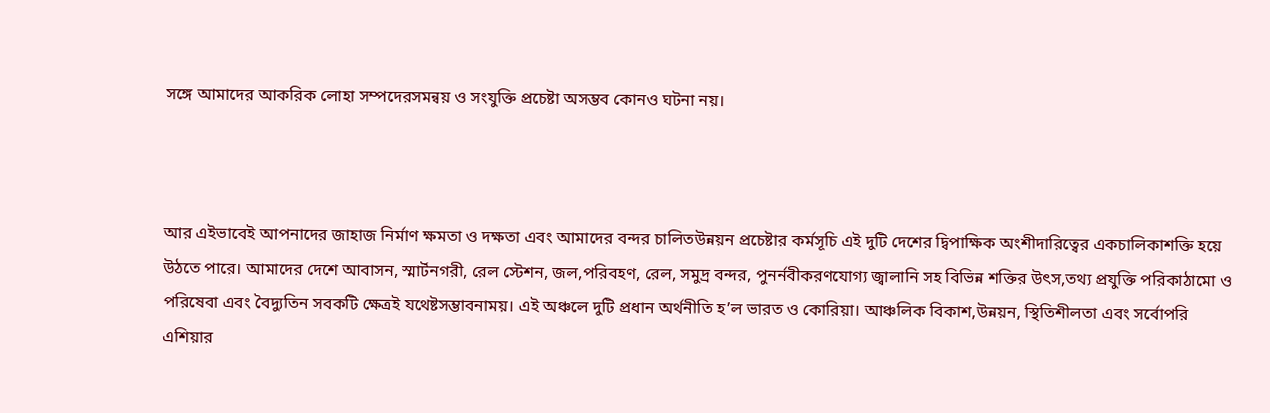সঙ্গে আমাদের আকরিক লোহা সম্পদেরসমন্বয় ও সংযুক্তি প্রচেষ্টা অসম্ভব কোনও ঘটনা নয়।



আর এইভাবেই আপনাদের জাহাজ নির্মাণ ক্ষমতা ও দক্ষতা এবং আমাদের বন্দর চালিতউন্নয়ন প্রচেষ্টার কর্মসূচি এই দুটি দেশের দ্বিপাক্ষিক অংশীদারিত্বের একচালিকাশক্তি হয়ে উঠতে পারে। আমাদের দেশে আবাসন, স্মার্টনগরী, রেল স্টেশন, জল,পরিবহণ, রেল, সমুদ্র বন্দর, পুনর্নবীকরণযোগ্য জ্বালানি সহ বিভিন্ন শক্তির উৎস,তথ্য প্রযুক্তি পরিকাঠামো ও পরিষেবা এবং বৈদ্যুতিন সবকটি ক্ষেত্রই যথেষ্টসম্ভাবনাময়। এই অঞ্চলে দুটি প্রধান অর্থনীতি হ’ল ভারত ও কোরিয়া। আঞ্চলিক বিকাশ,উন্নয়ন, স্থিতিশীলতা এবং সর্বোপরি এশিয়ার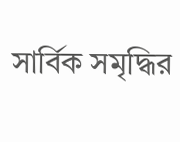সার্বিক সমৃদ্ধির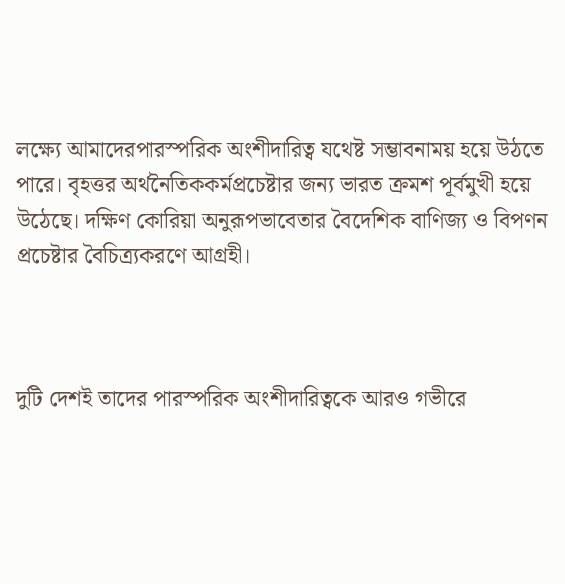লক্ষ্যে আমাদেরপারস্পরিক অংশীদারিত্ব যথেষ্ট সম্ভাবনাময় হয়ে উঠতে পারে। বৃহত্তর অর্থনৈতিককর্মপ্রচেষ্টার জন্য ভারত ক্রমশ পূর্বমুখী হয়ে উঠেছে। দক্ষিণ কোরিয়া অনুরূপভাবেতার বৈদেশিক বাণিজ্য ও বিপণন প্রচেষ্টার বৈচিত্র্যকরণে আগ্রহী।



দুটি দেশই তাদের পারস্পরিক অংশীদারিত্বকে আরও গভীরে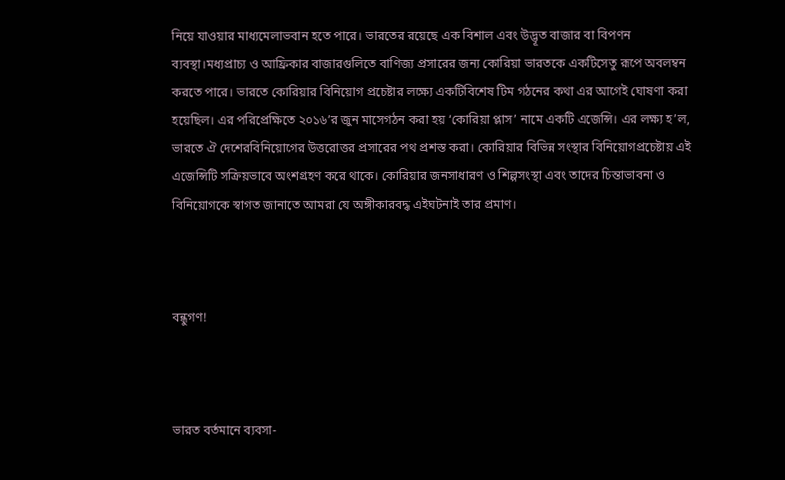নিয়ে যাওয়ার মাধ্যমেলাভবান হতে পারে। ভারতের রয়েছে এক বিশাল এবং উদ্ভূত বাজার বা বিপণন ব্যবস্থা।মধ্যপ্রাচ্য ও আফ্রিকার বাজারগুলিতে বাণিজ্য প্রসারের জন্য কোরিয়া ভারতকে একটিসেতু রূপে অবলম্বন করতে পারে। ভারতে কোরিয়ার বিনিয়োগ প্রচেষ্টার লক্ষ্যে একটিবিশেষ টিম গঠনের কথা এর আগেই ঘোষণা করা হয়েছিল। এর পরিপ্রেক্ষিতে ২০১৬’র জুন মাসেগঠন করা হয় ‘কোরিয়া প্লাস’ নামে একটি এজেন্সি। এর লক্ষ্য হ’ল, ভারতে ঐ দেশেরবিনিয়োগের উত্তরোত্তর প্রসারের পথ প্রশস্ত করা। কোরিয়ার বিভিন্ন সংস্থার বিনিয়োগপ্রচেষ্টায় এই এজেন্সিটি সক্রিয়ভাবে অংশগ্রহণ করে থাকে। কোরিয়ার জনসাধারণ ও শিল্পসংস্থা এবং তাদের চিন্তাভাবনা ও বিনিয়োগকে স্বাগত জানাতে আমরা যে অঙ্গীকারবদ্ধ এইঘটনাই তার প্রমাণ।



বন্ধুগণ!



ভারত বর্তমানে ব্যবসা-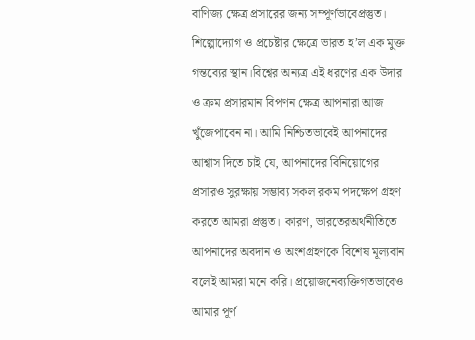বাণিজ্য ক্ষেত্র প্রসারের জন্য সম্পূর্ণভাবেপ্রস্তুত। শিল্পোদ্যোগ ও প্রচেষ্টার ক্ষেত্রে ভারত হ’ল এক মুক্ত গন্তব্যের স্থান।বিশ্বের অন্যত্র এই ধরণের এক উদার ও ক্রম প্রসারমান বিপণন ক্ষেত্র আপনারা আজ খুঁজেপাবেন না। আমি নিশ্চিতভাবেই আপনাদের আশ্বাস দিতে চাই যে, আপনাদের বিনিয়োগের প্রসারও সুরক্ষায় সম্ভাব্য সকল রকম পদক্ষেপ গ্রহণ করতে আমরা প্রস্তুত। কারণ, ভারতেরঅর্থনীতিতে আপনাদের অবদান ও অংশগ্রহণকে বিশেষ মূল্যবান বলেই আমরা মনে করি। প্রয়োজনেব্যক্তিগতভাবেও আমার পূর্ণ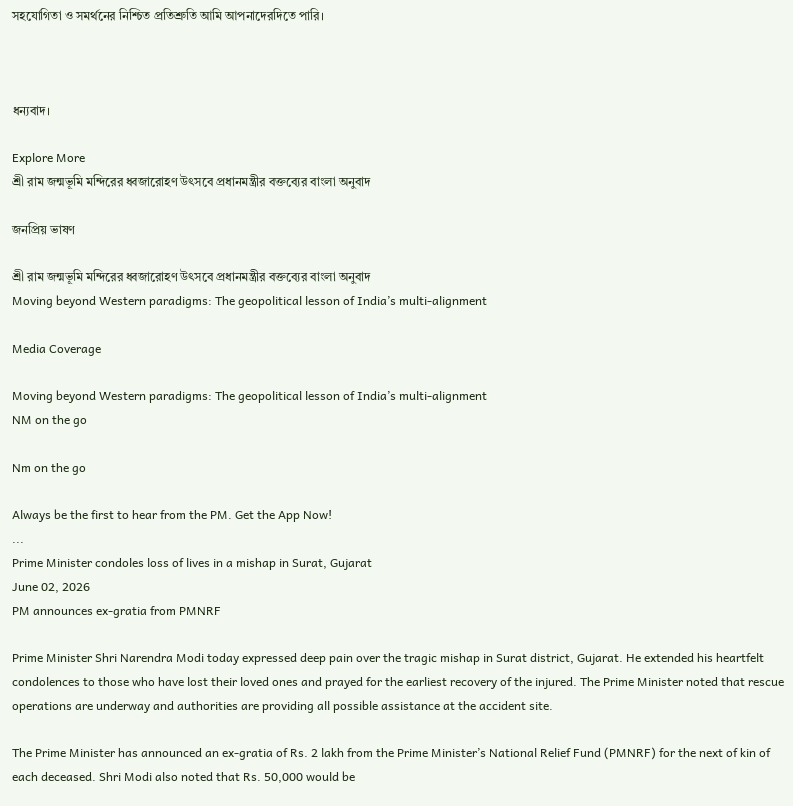সহযোগিতা ও সমর্থনের নিশ্চিত প্রতিশ্রুতি আমি আপনাদেরদিতে পারি।



ধন্যবাদ।

Explore More
শ্রী রাম জন্মভূমি মন্দিরের ধ্বজারোহণ উৎসবে প্রধানমন্ত্রীর বক্তব্যের বাংলা অনুবাদ

জনপ্রিয় ভাষণ

শ্রী রাম জন্মভূমি মন্দিরের ধ্বজারোহণ উৎসবে প্রধানমন্ত্রীর বক্তব্যের বাংলা অনুবাদ
Moving beyond Western paradigms: The geopolitical lesson of India’s multi-alignment

Media Coverage

Moving beyond Western paradigms: The geopolitical lesson of India’s multi-alignment
NM on the go

Nm on the go

Always be the first to hear from the PM. Get the App Now!
...
Prime Minister condoles loss of lives in a mishap in Surat, Gujarat
June 02, 2026
PM announces ex-gratia from PMNRF

Prime Minister Shri Narendra Modi today expressed deep pain over the tragic mishap in Surat district, Gujarat. He extended his heartfelt condolences to those who have lost their loved ones and prayed for the earliest recovery of the injured. The Prime Minister noted that rescue operations are underway and authorities are providing all possible assistance at the accident site.

The Prime Minister has announced an ex-gratia of Rs. 2 lakh from the Prime Minister’s National Relief Fund (PMNRF) for the next of kin of each deceased. Shri Modi also noted that Rs. 50,000 would be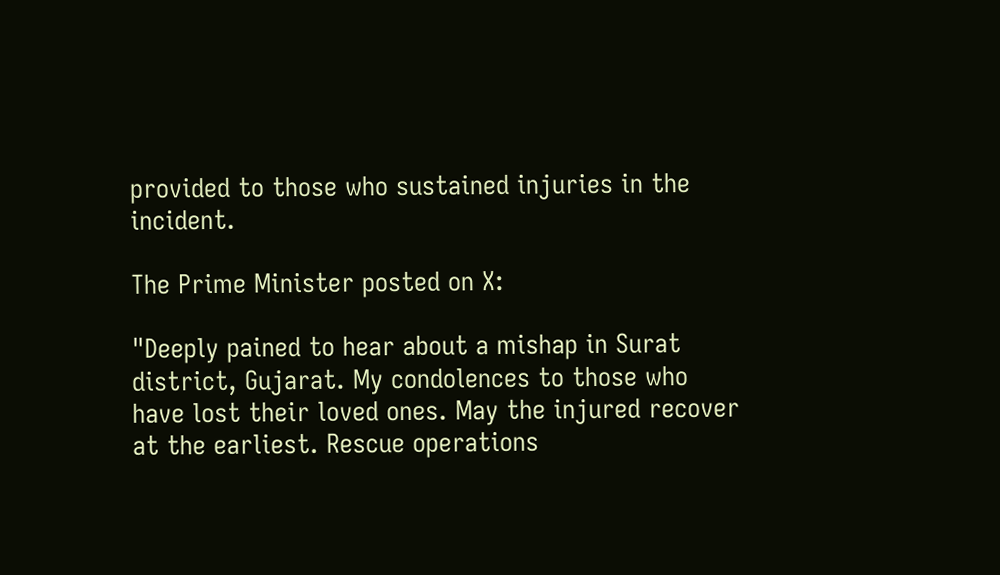provided to those who sustained injuries in the incident.

The Prime Minister posted on X:

"Deeply pained to hear about a mishap in Surat district, Gujarat. My condolences to those who have lost their loved ones. May the injured recover at the earliest. Rescue operations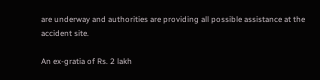are underway and authorities are providing all possible assistance at the accident site.

An ex-gratia of Rs. 2 lakh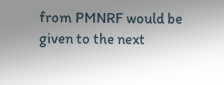from PMNRF would be given to the next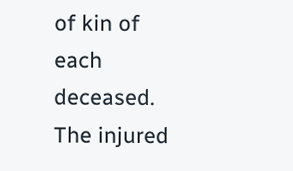of kin of each deceased. The injured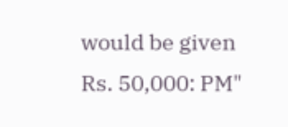would be given Rs. 50,000: PM"